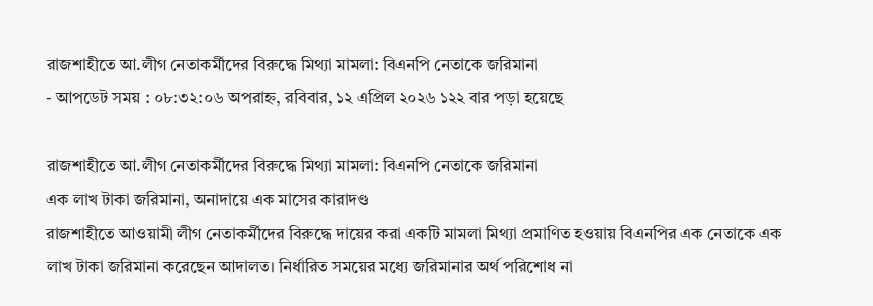রাজশাহীতে আ.লীগ নেতাকর্মীদের বিরুদ্ধে মিথ্যা মামলা: বিএনপি নেতাকে জরিমানা
- আপডেট সময় : ০৮:৩২:০৬ অপরাহ্ন, রবিবার, ১২ এপ্রিল ২০২৬ ১২২ বার পড়া হয়েছে

রাজশাহীতে আ.লীগ নেতাকর্মীদের বিরুদ্ধে মিথ্যা মামলা: বিএনপি নেতাকে জরিমানা
এক লাখ টাকা জরিমানা, অনাদায়ে এক মাসের কারাদণ্ড
রাজশাহীতে আওয়ামী লীগ নেতাকর্মীদের বিরুদ্ধে দায়ের করা একটি মামলা মিথ্যা প্রমাণিত হওয়ায় বিএনপির এক নেতাকে এক লাখ টাকা জরিমানা করেছেন আদালত। নির্ধারিত সময়ের মধ্যে জরিমানার অর্থ পরিশোধ না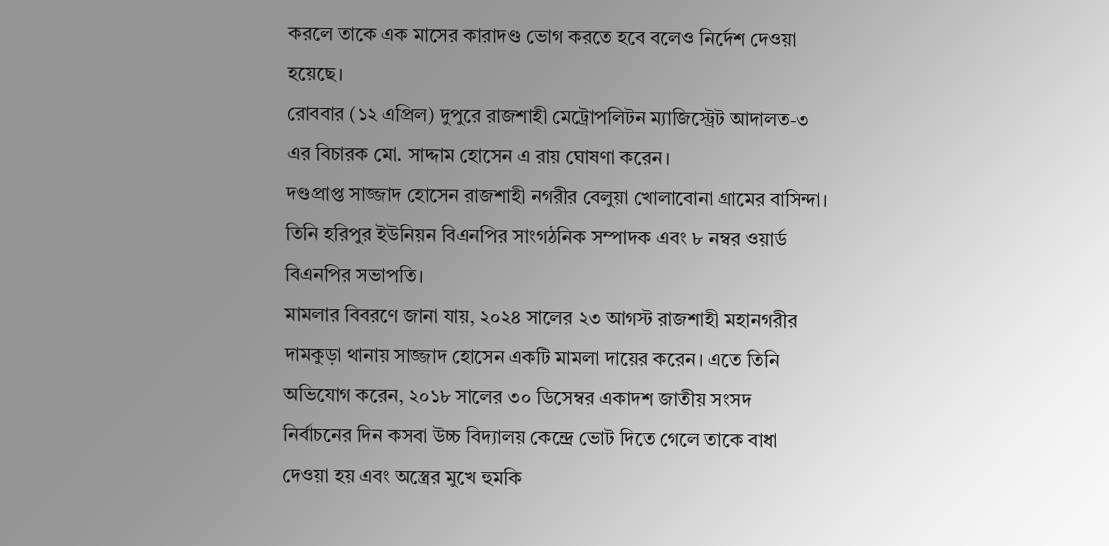করলে তাকে এক মাসের কারাদণ্ড ভোগ করতে হবে বলেও নির্দেশ দেওয়া হয়েছে।
রোববার (১২ এপ্রিল) দুপুরে রাজশাহী মেট্রোপলিটন ম্যাজিস্ট্রেট আদালত-৩ এর বিচারক মো. সাদ্দাম হোসেন এ রায় ঘোষণা করেন।
দণ্ডপ্রাপ্ত সাজ্জাদ হোসেন রাজশাহী নগরীর বেলুয়া খোলাবোনা গ্রামের বাসিন্দা। তিনি হরিপুর ইউনিয়ন বিএনপির সাংগঠনিক সম্পাদক এবং ৮ নম্বর ওয়ার্ড বিএনপির সভাপতি।
মামলার বিবরণে জানা যায়, ২০২৪ সালের ২৩ আগস্ট রাজশাহী মহানগরীর দামকুড়া থানায় সাজ্জাদ হোসেন একটি মামলা দায়ের করেন। এতে তিনি অভিযোগ করেন, ২০১৮ সালের ৩০ ডিসেম্বর একাদশ জাতীয় সংসদ নির্বাচনের দিন কসবা উচ্চ বিদ্যালয় কেন্দ্রে ভোট দিতে গেলে তাকে বাধা দেওয়া হয় এবং অস্ত্রের মুখে হুমকি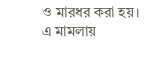ও মারধর করা হয়।
এ মামলায়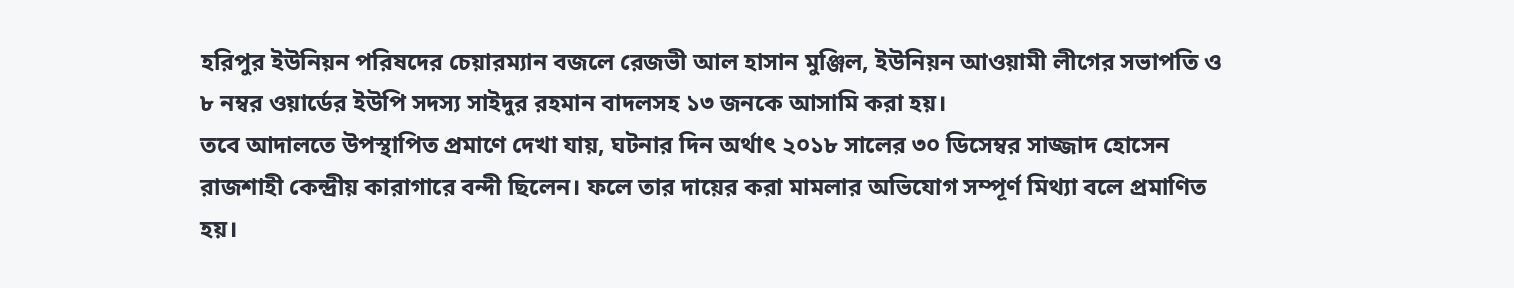হরিপুর ইউনিয়ন পরিষদের চেয়ারম্যান বজলে রেজভী আল হাসান মুঞ্জিল, ইউনিয়ন আওয়ামী লীগের সভাপতি ও ৮ নম্বর ওয়ার্ডের ইউপি সদস্য সাইদুর রহমান বাদলসহ ১৩ জনকে আসামি করা হয়।
তবে আদালতে উপস্থাপিত প্রমাণে দেখা যায়, ঘটনার দিন অর্থাৎ ২০১৮ সালের ৩০ ডিসেম্বর সাজ্জাদ হোসেন রাজশাহী কেন্দ্রীয় কারাগারে বন্দী ছিলেন। ফলে তার দায়ের করা মামলার অভিযোগ সম্পূর্ণ মিথ্যা বলে প্রমাণিত হয়।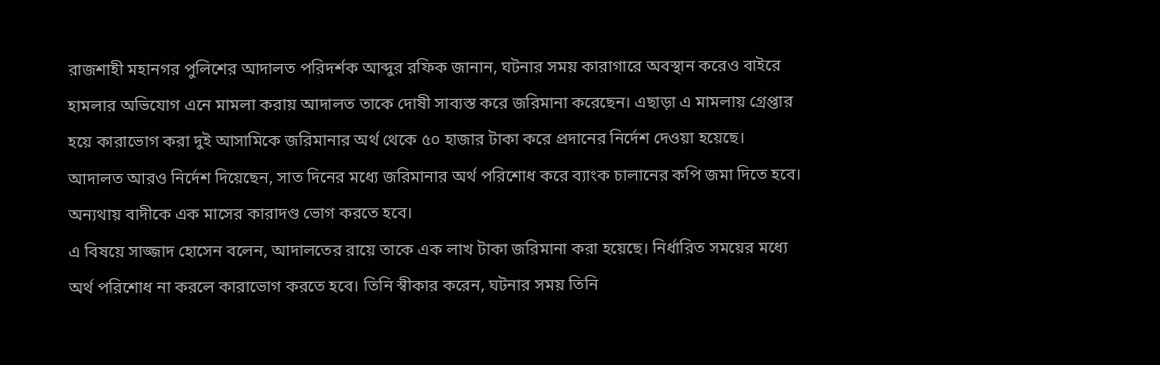রাজশাহী মহানগর পুলিশের আদালত পরিদর্শক আব্দুর রফিক জানান, ঘটনার সময় কারাগারে অবস্থান করেও বাইরে হামলার অভিযোগ এনে মামলা করায় আদালত তাকে দোষী সাব্যস্ত করে জরিমানা করেছেন। এছাড়া এ মামলায় গ্রেপ্তার হয়ে কারাভোগ করা দুই আসামিকে জরিমানার অর্থ থেকে ৫০ হাজার টাকা করে প্রদানের নির্দেশ দেওয়া হয়েছে।
আদালত আরও নির্দেশ দিয়েছেন, সাত দিনের মধ্যে জরিমানার অর্থ পরিশোধ করে ব্যাংক চালানের কপি জমা দিতে হবে। অন্যথায় বাদীকে এক মাসের কারাদণ্ড ভোগ করতে হবে।
এ বিষয়ে সাজ্জাদ হোসেন বলেন, আদালতের রায়ে তাকে এক লাখ টাকা জরিমানা করা হয়েছে। নির্ধারিত সময়ের মধ্যে অর্থ পরিশোধ না করলে কারাভোগ করতে হবে। তিনি স্বীকার করেন, ঘটনার সময় তিনি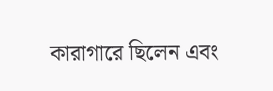কারাগারে ছিলেন এবং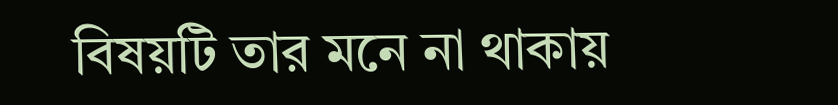বিষয়টি তার মনে না থাকায়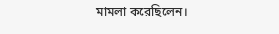মামলা করেছিলেন।